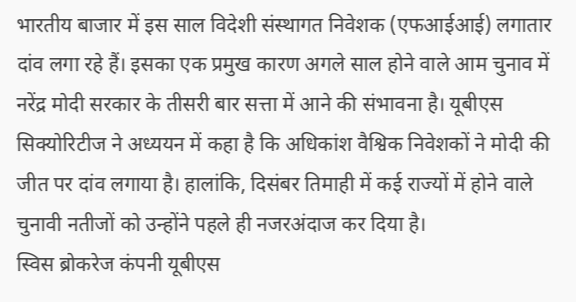भारतीय बाजार में इस साल विदेशी संस्थागत निवेशक (एफआईआई) लगातार दांव लगा रहे हैं। इसका एक प्रमुख कारण अगले साल होने वाले आम चुनाव में नरेंद्र मोदी सरकार के तीसरी बार सत्ता में आने की संभावना है। यूबीएस सिक्योरिटीज ने अध्ययन में कहा है कि अधिकांश वैश्विक निवेशकों ने मोदी की जीत पर दांव लगाया है। हालांकि, दिसंबर तिमाही में कई राज्यों में होने वाले चुनावी नतीजों को उन्होंने पहले ही नजरअंदाज कर दिया है।
स्विस ब्रोकरेज कंपनी यूबीएस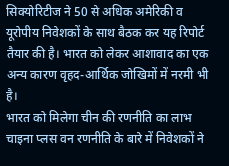सिक्योरिटीज ने 50 से अधिक अमेरिकी व यूरोपीय निवेशकों के साथ बैठक कर यह रिपोर्ट तैयार की है। भारत को लेकर आशावाद का एक अन्य कारण वृहद-आर्थिक जोखिमों में नरमी भी है।
भारत को मिलेगा चीन की रणनीति का लाभ
चाइना प्लस वन रणनीति के बारे में निवेशकों ने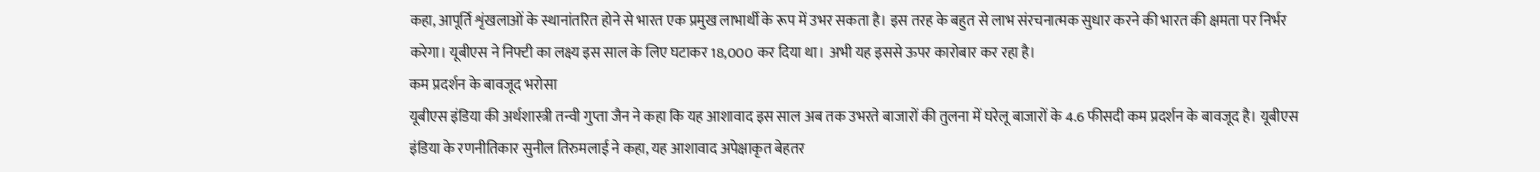कहा, आपूर्ति शृंखलाओं के स्थानांतरित होने से भारत एक प्रमुख लाभार्थी के रूप में उभर सकता है। इस तरह के बहुत से लाभ संरचनात्मक सुधार करने की भारत की क्षमता पर निर्भर करेगा। यूबीएस ने निफ्टी का लक्ष्य इस साल के लिए घटाकर 18,000 कर दिया था। अभी यह इससे ऊपर कारोबार कर रहा है।
कम प्रदर्शन के बावजूद भरोसा
यूबीएस इंडिया की अर्थशास्त्री तन्वी गुप्ता जैन ने कहा कि यह आशावाद इस साल अब तक उभरते बाजारों की तुलना में घरेलू बाजारों के 4.6 फीसदी कम प्रदर्शन के बावजूद है। यूबीएस इंडिया के रणनीतिकार सुनील तिरुमलाई ने कहा, यह आशावाद अपेक्षाकृत बेहतर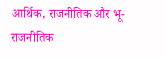आर्थिक, राजनीतिक और भू-राजनीतिक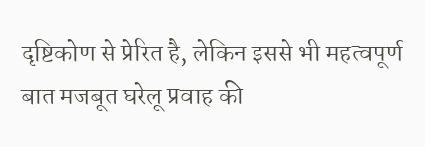दृष्टिकोण से प्रेरित है, लेकिन इससे भी महत्वपूर्ण बात मजबूत घरेलू प्रवाह की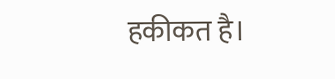हकीकत है।